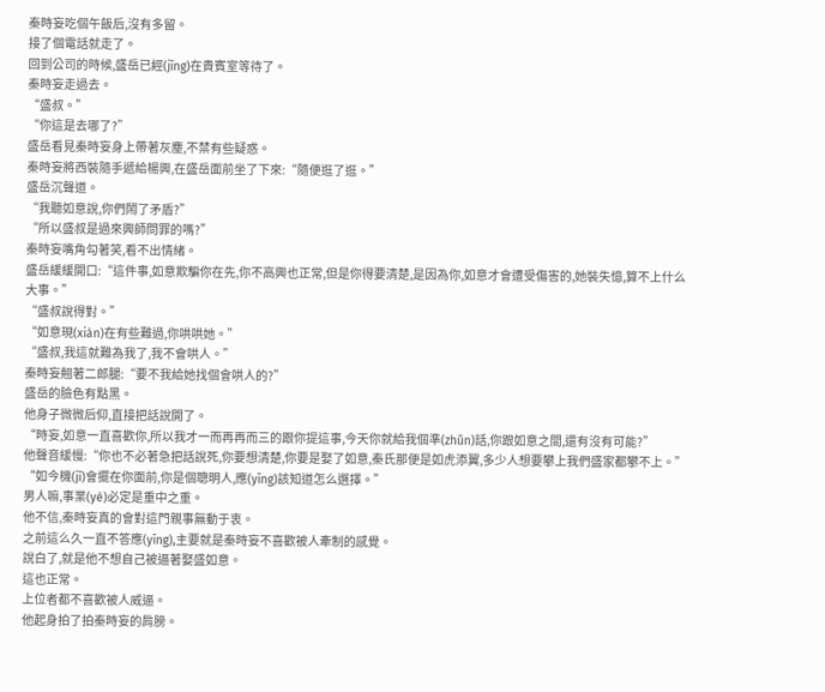秦時妄吃個午飯后,沒有多留。
接了個電話就走了。
回到公司的時候,盛岳已經(jīng)在貴賓室等待了。
秦時妄走過去。
“盛叔。”
“你這是去哪了?”
盛岳看見秦時妄身上帶著灰塵,不禁有些疑惑。
秦時妄將西裝隨手遞給楊興,在盛岳面前坐了下來:“隨便逛了逛。”
盛岳沉聲道。
“我聽如意說,你們鬧了矛盾?”
“所以盛叔是過來興師問罪的嗎?”
秦時妄嘴角勾著笑,看不出情緒。
盛岳緩緩開口:“這件事,如意欺騙你在先,你不高興也正常,但是你得要清楚,是因為你,如意才會遭受傷害的,她裝失憶,算不上什么大事。”
“盛叔說得對。”
“如意現(xiàn)在有些難過,你哄哄她。”
“盛叔,我這就難為我了,我不會哄人。”
秦時妄翹著二郎腿:“要不我給她找個會哄人的?”
盛岳的臉色有點黑。
他身子微微后仰,直接把話說開了。
“時妄,如意一直喜歡你,所以我才一而再再而三的跟你提這事,今天你就給我個準(zhǔn)話,你跟如意之間,還有沒有可能?”
他聲音緩慢:“你也不必著急把話說死,你要想清楚,你要是娶了如意,秦氏那便是如虎添翼,多少人想要攀上我們盛家都攀不上。”
“如今機(jī)會擺在你面前,你是個聰明人,應(yīng)該知道怎么選擇。”
男人嘛,事業(yè)必定是重中之重。
他不信,秦時妄真的會對這門親事無動于衷。
之前這么久一直不答應(yīng),主要就是秦時妄不喜歡被人牽制的感覺。
說白了,就是他不想自己被逼著娶盛如意。
這也正常。
上位者都不喜歡被人威逼。
他起身拍了拍秦時妄的肩膀。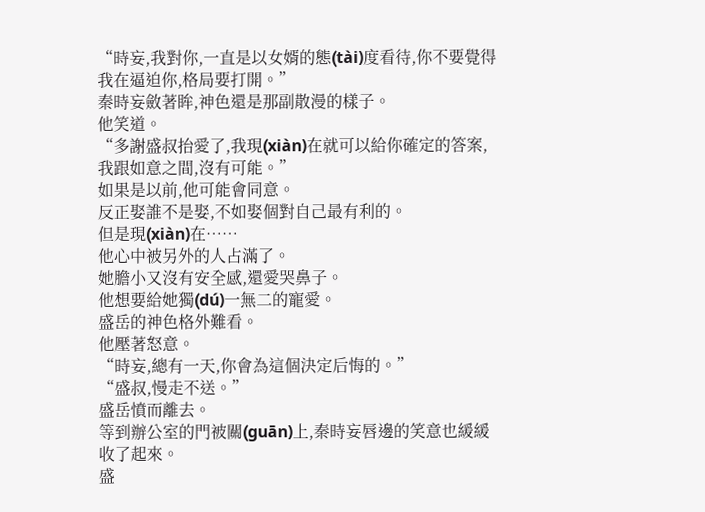“時妄,我對你,一直是以女婿的態(tài)度看待,你不要覺得我在逼迫你,格局要打開。”
秦時妄斂著眸,神色還是那副散漫的樣子。
他笑道。
“多謝盛叔抬愛了,我現(xiàn)在就可以給你確定的答案,我跟如意之間,沒有可能。”
如果是以前,他可能會同意。
反正娶誰不是娶,不如娶個對自己最有利的。
但是現(xiàn)在……
他心中被另外的人占滿了。
她膽小又沒有安全感,還愛哭鼻子。
他想要給她獨(dú)一無二的寵愛。
盛岳的神色格外難看。
他壓著怒意。
“時妄,總有一天,你會為這個決定后悔的。”
“盛叔,慢走不送。”
盛岳憤而離去。
等到辦公室的門被關(guān)上,秦時妄唇邊的笑意也緩緩收了起來。
盛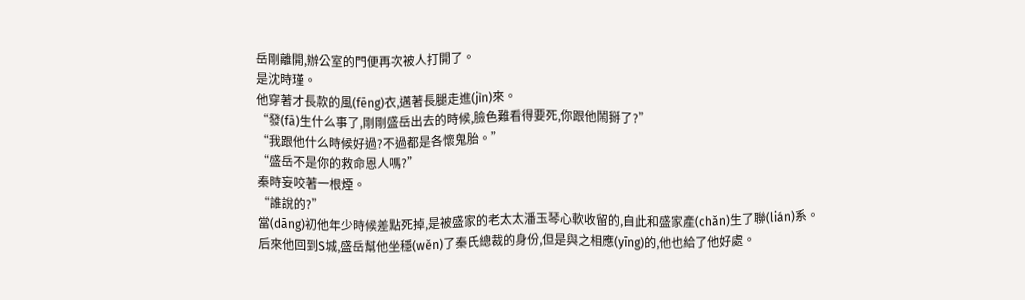岳剛離開,辦公室的門便再次被人打開了。
是沈時瑾。
他穿著才長款的風(fēng)衣,邁著長腿走進(jìn)來。
“發(fā)生什么事了,剛剛盛岳出去的時候,臉色難看得要死,你跟他鬧掰了?”
“我跟他什么時候好過?不過都是各懷鬼胎。”
“盛岳不是你的救命恩人嗎?”
秦時妄咬著一根煙。
“誰說的?”
當(dāng)初他年少時候差點死掉,是被盛家的老太太潘玉琴心軟收留的,自此和盛家產(chǎn)生了聯(lián)系。
后來他回到S城,盛岳幫他坐穩(wěn)了秦氏總裁的身份,但是與之相應(yīng)的,他也給了他好處。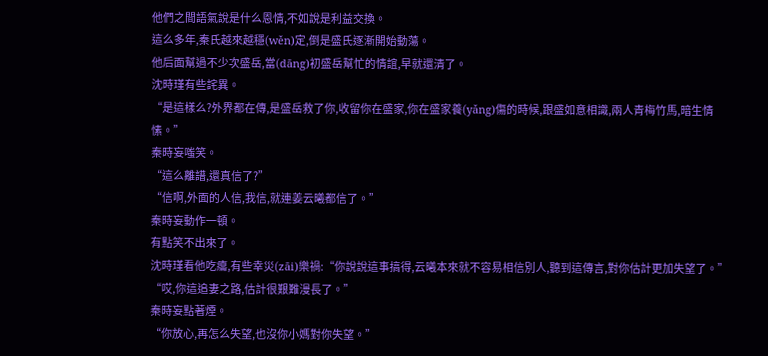他們之間語氣說是什么恩情,不如說是利益交換。
這么多年,秦氏越來越穩(wěn)定,倒是盛氏逐漸開始動蕩。
他后面幫過不少次盛岳,當(dāng)初盛岳幫忙的情誼,早就還清了。
沈時瑾有些詫異。
“是這樣么?外界都在傳,是盛岳救了你,收留你在盛家,你在盛家養(yǎng)傷的時候,跟盛如意相識,兩人青梅竹馬,暗生情愫。”
秦時妄嗤笑。
“這么離譜,還真信了?”
“信啊,外面的人信,我信,就連姜云曦都信了。”
秦時妄動作一頓。
有點笑不出來了。
沈時瑾看他吃癟,有些幸災(zāi)樂禍:“你說說這事搞得,云曦本來就不容易相信別人,聽到這傳言,對你估計更加失望了。”
“哎,你這追妻之路,估計很艱難漫長了。”
秦時妄點著煙。
“你放心,再怎么失望,也沒你小媽對你失望。”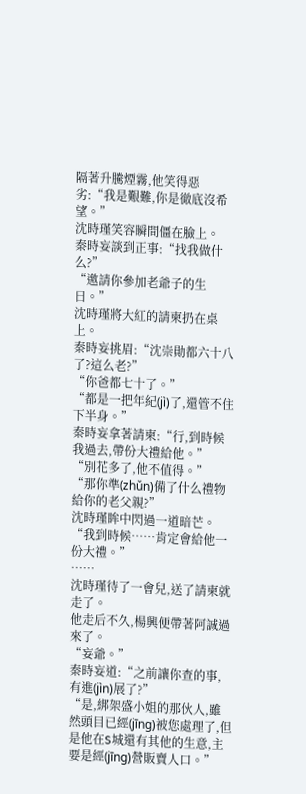隔著升騰煙霧,他笑得惡劣:“我是艱難,你是徹底沒希望。”
沈時瑾笑容瞬間僵在臉上。
秦時妄談到正事:“找我做什么?”
“邀請你參加老爺子的生日。”
沈時瑾將大紅的請柬扔在桌上。
秦時妄挑眉:“沈崇勛都六十八了?這么老?”
“你爸都七十了。”
“都是一把年紀(jì)了,還管不住下半身。”
秦時妄拿著請柬:“行,到時候我過去,帶份大禮給他。”
“別花多了,他不值得。”
“那你準(zhǔn)備了什么禮物給你的老父親?”
沈時瑾眸中閃過一道暗芒。
“我到時候……肯定會給他一份大禮。”
……
沈時瑾待了一會兒,送了請柬就走了。
他走后不久,楊興便帶著阿誠過來了。
“妄爺。”
秦時妄道:“之前讓你查的事,有進(jìn)展了?”
“是,綁架盛小姐的那伙人,雖然頭目已經(jīng)被您處理了,但是他在S城還有其他的生意,主要是經(jīng)營販賣人口。”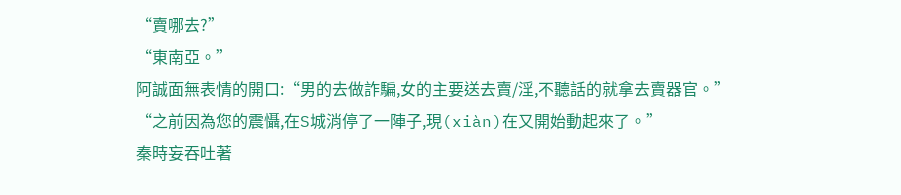“賣哪去?”
“東南亞。”
阿誠面無表情的開口:“男的去做詐騙,女的主要送去賣/淫,不聽話的就拿去賣器官。”
“之前因為您的震懾,在S城消停了一陣子,現(xiàn)在又開始動起來了。”
秦時妄吞吐著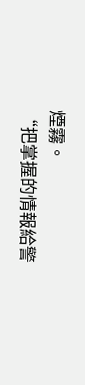煙霧。
“把掌握的情報給警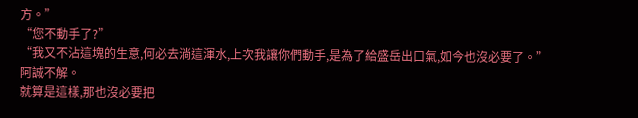方。”
“您不動手了?”
“我又不沾這塊的生意,何必去淌這渾水,上次我讓你們動手,是為了給盛岳出口氣,如今也沒必要了。”
阿誠不解。
就算是這樣,那也沒必要把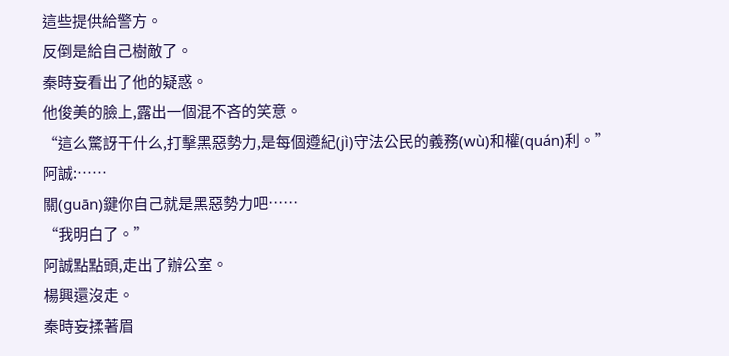這些提供給警方。
反倒是給自己樹敵了。
秦時妄看出了他的疑惑。
他俊美的臉上,露出一個混不吝的笑意。
“這么驚訝干什么,打擊黑惡勢力,是每個遵紀(jì)守法公民的義務(wù)和權(quán)利。”
阿誠:……
關(guān)鍵你自己就是黑惡勢力吧……
“我明白了。”
阿誠點點頭,走出了辦公室。
楊興還沒走。
秦時妄揉著眉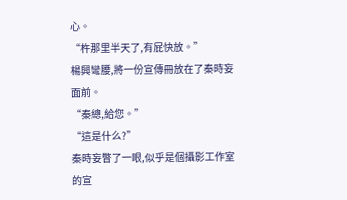心。
“杵那里半天了,有屁快放。”
楊興彎腰,將一份宣傳冊放在了秦時妄面前。
“秦總,給您。”
“這是什么?”
秦時妄瞥了一眼,似乎是個攝影工作室的宣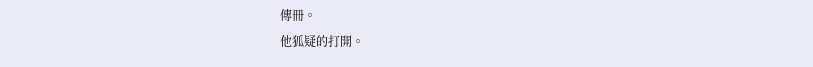傳冊。
他狐疑的打開。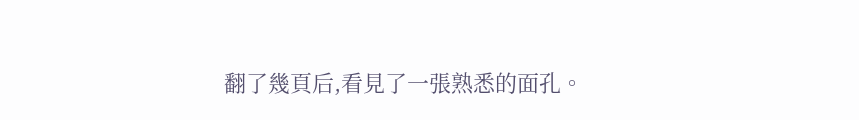翻了幾頁后,看見了一張熟悉的面孔。